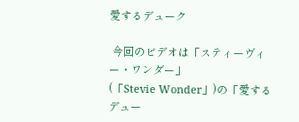愛するデューク

 今回のビデオは「スティーヴィー・ワンダー」
(「Stevie Wonder」)の「愛するデュー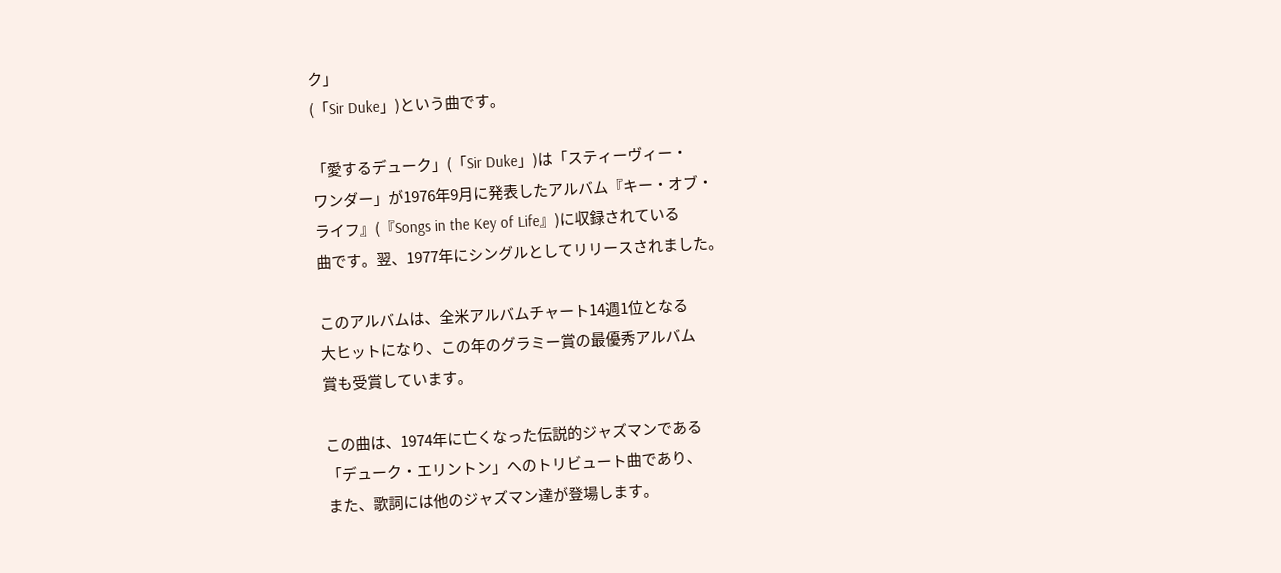ク」
(「Sir Duke」)という曲です。

「愛するデューク」(「Sir Duke」)は「スティーヴィー・
ワンダー」が1976年9月に発表したアルバム『キー・オブ・
ライフ』(『Songs in the Key of Life』)に収録されている
曲です。翌、1977年にシングルとしてリリースされました。

このアルバムは、全米アルバムチャート14週1位となる
大ヒットになり、この年のグラミー賞の最優秀アルバム
賞も受賞しています。

この曲は、1974年に亡くなった伝説的ジャズマンである
「デューク・エリントン」へのトリビュート曲であり、
また、歌詞には他のジャズマン達が登場します。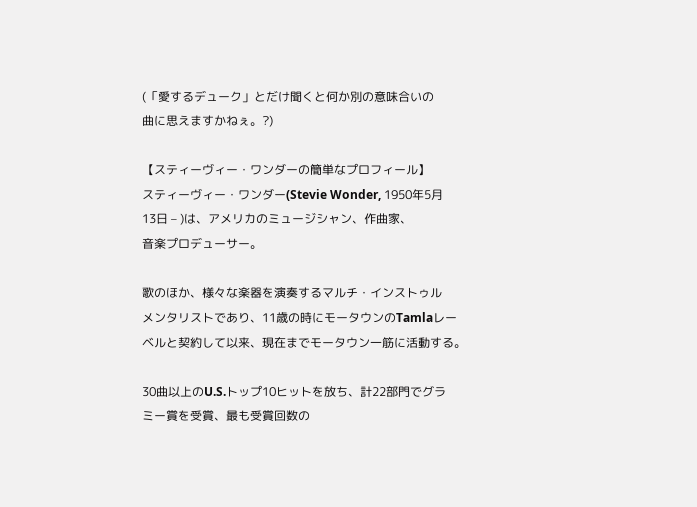(「愛するデューク」とだけ聞くと何か別の意味合いの
曲に思えますかねぇ。?)

【スティーヴィー・ワンダーの簡単なプロフィール】
スティーヴィー・ワンダー(Stevie Wonder, 1950年5月
13日 – )は、アメリカのミュージシャン、作曲家、
音楽プロデューサー。

歌のほか、様々な楽器を演奏するマルチ・インストゥル
メンタリストであり、11歳の時にモータウンのTamlaレー
ベルと契約して以来、現在までモータウン一筋に活動する。

30曲以上のU.S.トップ10ヒットを放ち、計22部門でグラ
ミー賞を受賞、最も受賞回数の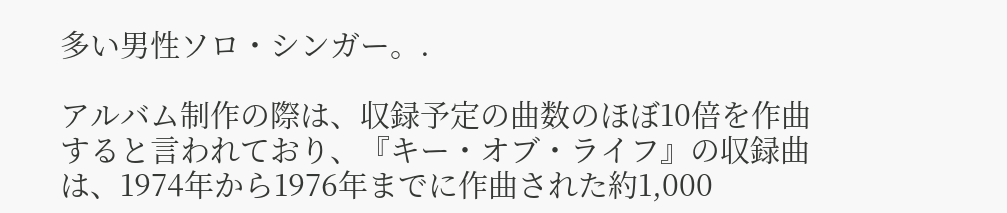多い男性ソロ・シンガー。.

アルバム制作の際は、収録予定の曲数のほぼ10倍を作曲
すると言われており、『キー・オブ・ライフ』の収録曲
は、1974年から1976年までに作曲された約1,000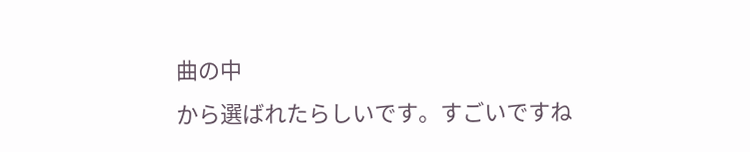曲の中
から選ばれたらしいです。すごいですね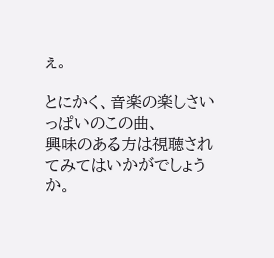ぇ。

とにかく、音楽の楽しさいっぱいのこの曲、
興味のある方は視聴されてみてはいかがでしょうか。